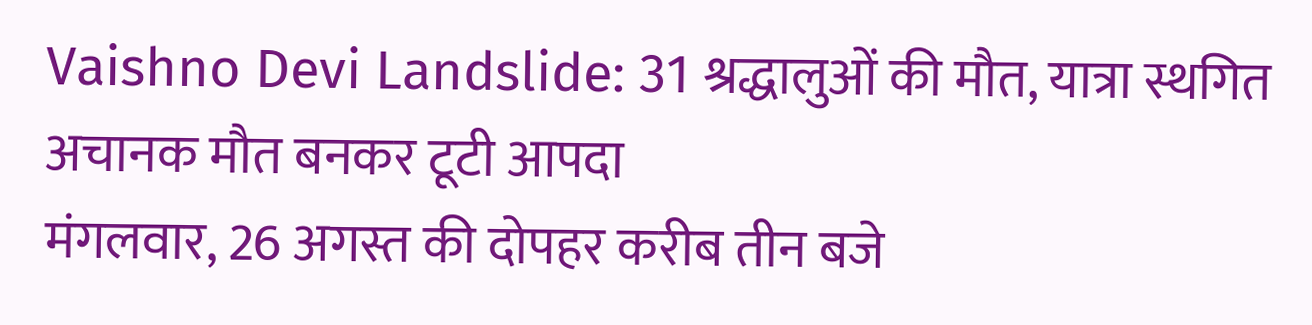Vaishno Devi Landslide: 31 श्रद्धालुओं की मौत, यात्रा स्थगित
अचानक मौत बनकर टूटी आपदा
मंगलवार, 26 अगस्त की दोपहर करीब तीन बजे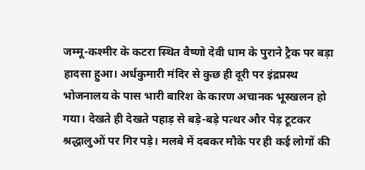जम्मू-कश्मीर के कटरा स्थित वैष्णो देवी धाम के पुराने ट्रैक पर बड़ा हादसा हुआ। अर्धकुमारी मंदिर से कुछ ही दूरी पर इंद्रप्रस्थ भोजनालय के पास भारी बारिश के कारण अचानक भूस्खलन हो गया। देखते ही देखते पहाड़ से बड़े-बड़े पत्थर और पेड़ टूटकर श्रद्धालुओं पर गिर पड़े। मलबे में दबकर मौके पर ही कई लोगों की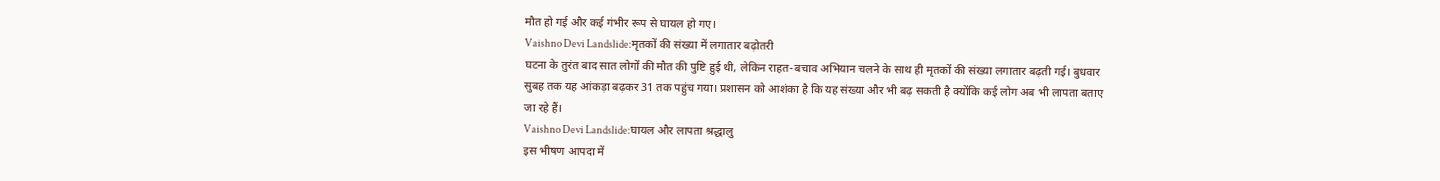मौत हो गई और कई गंभीर रूप से घायल हो गए।
Vaishno Devi Landslide:मृतकों की संख्या में लगातार बढ़ोतरी
घटना के तुरंत बाद सात लोगों की मौत की पुष्टि हुई थी, लेकिन राहत-बचाव अभियान चलने के साथ ही मृतकों की संख्या लगातार बढ़ती गई। बुधवार सुबह तक यह आंकड़ा बढ़कर 31 तक पहुंच गया। प्रशासन को आशंका है कि यह संख्या और भी बढ़ सकती है क्योंकि कई लोग अब भी लापता बताए जा रहे हैं।
Vaishno Devi Landslide:घायल और लापता श्रद्धालु
इस भीषण आपदा में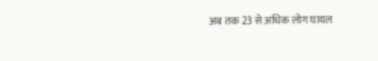अब तक 23 से अधिक लोग घायल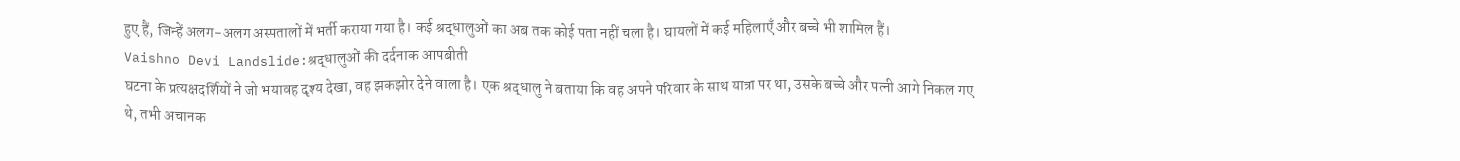हुए हैं, जिन्हें अलग-अलग अस्पतालों में भर्ती कराया गया है। कई श्रद्धालुओं का अब तक कोई पता नहीं चला है। घायलों में कई महिलाएँ और बच्चे भी शामिल हैं।
Vaishno Devi Landslide:श्रद्धालुओं की दर्दनाक आपबीती
घटना के प्रत्यक्षदर्शियों ने जो भयावह दृश्य देखा, वह झकझोर देने वाला है। एक श्रद्धालु ने बताया कि वह अपने परिवार के साथ यात्रा पर था, उसके बच्चे और पत्नी आगे निकल गए थे, तभी अचानक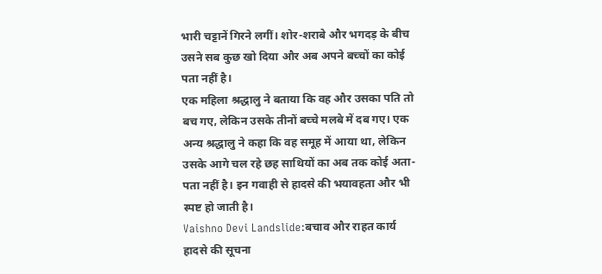भारी चट्टानें गिरने लगीं। शोर-शराबे और भगदड़ के बीच उसने सब कुछ खो दिया और अब अपने बच्चों का कोई पता नहीं है।
एक महिला श्रद्धालु ने बताया कि वह और उसका पति तो बच गए, लेकिन उसके तीनों बच्चे मलबे में दब गए। एक अन्य श्रद्धालु ने कहा कि वह समूह में आया था, लेकिन उसके आगे चल रहे छह साथियों का अब तक कोई अता-पता नहीं है। इन गवाही से हादसे की भयावहता और भी स्पष्ट हो जाती है।
Vaishno Devi Landslide:बचाव और राहत कार्य
हादसे की सूचना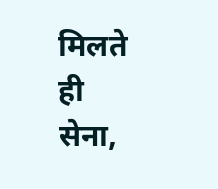मिलते ही सेना,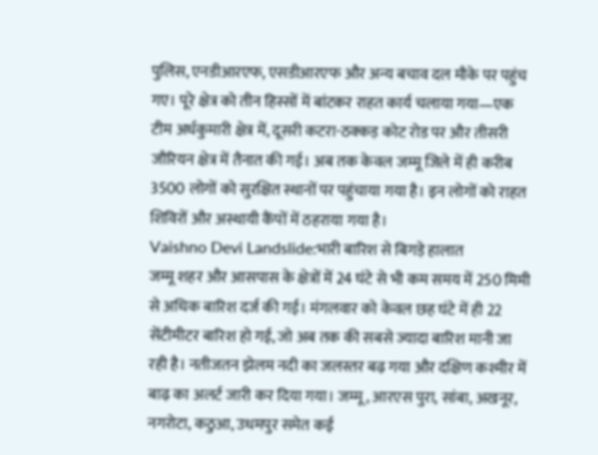पुलिस, एनडीआरएफ, एसडीआरएफ और अन्य बचाव दल मौके पर पहुंच गए। पूरे क्षेत्र को तीन हिस्सों में बांटकर राहत कार्य चलाया गया—एक टीम अर्धकुमारी क्षेत्र में, दूसरी कटरा-ठक्कड़ कोट रोड पर और तीसरी जौरियन क्षेत्र में तैनात की गई। अब तक केवल जम्मू जिले में ही करीब 3500 लोगों को सुरक्षित स्थानों पर पहुंचाया गया है। इन लोगों को राहत शिविरों और अस्थायी कैंपों में ठहराया गया है।
Vaishno Devi Landslide:भारी बारिश से बिगड़े हालात
जम्मू शहर और आसपास के क्षेत्रों में 24 घंटे से भी कम समय में 250 मिमी से अधिक बारिश दर्ज की गई। मंगलवार को केवल छह घंटे में ही 22 सेंटीमीटर बारिश हो गई, जो अब तक की सबसे ज्यादा बारिश मानी जा रही है। नतीजतन झेलम नदी का जलस्तर बढ़ गया और दक्षिण कश्मीर में बाढ़ का अलर्ट जारी कर दिया गया। जम्मू, आरएस पुरा, सांबा, अखनूर, नगरोटा, कठुआ, उधमपुर समेत कई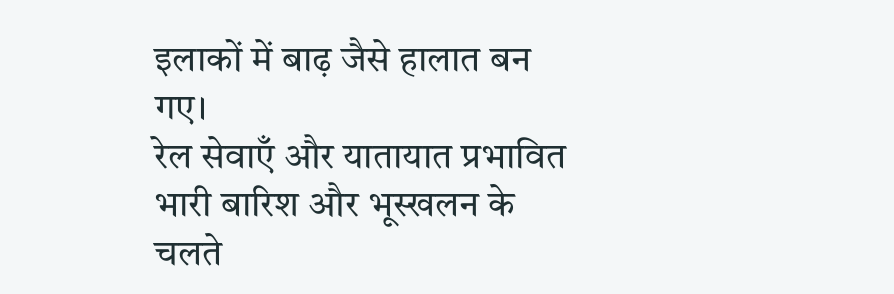इलाकों में बाढ़ जैसे हालात बन गए।
रेल सेवाएँ और यातायात प्रभावित
भारी बारिश और भूस्खलन के चलते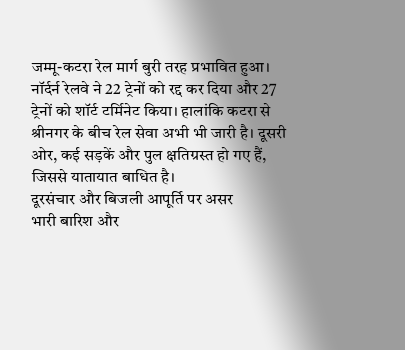जम्मू-कटरा रेल मार्ग बुरी तरह प्रभावित हुआ। नॉर्दर्न रेलवे ने 22 ट्रेनों को रद्द कर दिया और 27 ट्रेनों को शॉर्ट टर्मिनेट किया। हालांकि कटरा से श्रीनगर के बीच रेल सेवा अभी भी जारी है। दूसरी ओर, कई सड़कें और पुल क्षतिग्रस्त हो गए हैं, जिससे यातायात बाधित है।
दूरसंचार और बिजली आपूर्ति पर असर
भारी बारिश और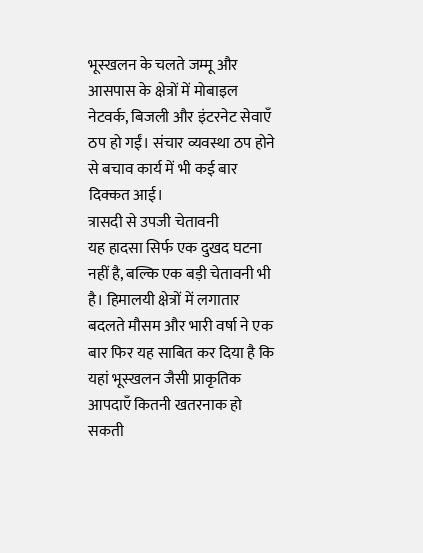भूस्खलन के चलते जम्मू और आसपास के क्षेत्रों में मोबाइल नेटवर्क, बिजली और इंटरनेट सेवाएँ ठप हो गईं। संचार व्यवस्था ठप होने से बचाव कार्य में भी कई बार दिक्कत आई।
त्रासदी से उपजी चेतावनी
यह हादसा सिर्फ एक दुखद घटना नहीं है, बल्कि एक बड़ी चेतावनी भी है। हिमालयी क्षेत्रों में लगातार बदलते मौसम और भारी वर्षा ने एक बार फिर यह साबित कर दिया है कि यहां भूस्खलन जैसी प्राकृतिक आपदाएँ कितनी खतरनाक हो सकती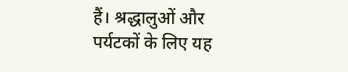हैं। श्रद्धालुओं और पर्यटकों के लिए यह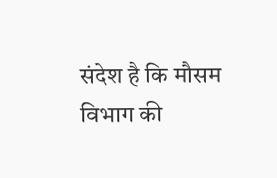संदेश है कि मौसम विभाग की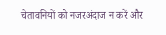चेतावनियों को नजरअंदाज न करें और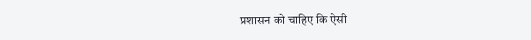प्रशासन को चाहिए कि ऐसी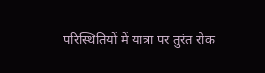परिस्थितियों में यात्रा पर तुरंत रोक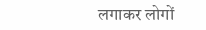लगाकर लोगों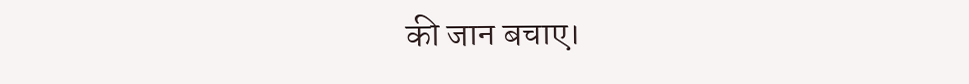की जान बचाए।